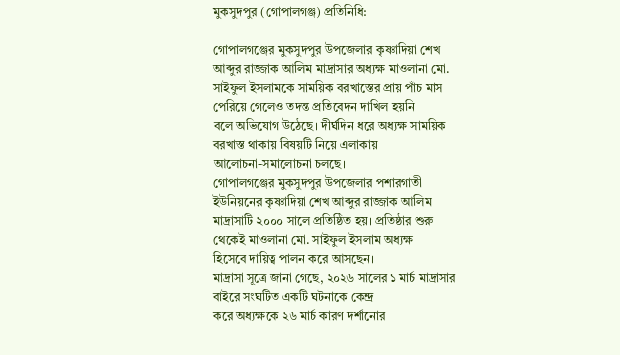মুকসুদপুর (গোপালগঞ্জ) প্রতিনিধি:

গোপালগঞ্জের মুকসুদপুর উপজেলার কৃষ্ণাদিয়া শেখ আব্দুর রাজ্জাক আলিম মাদ্রাসার অধ্যক্ষ মাওলানা মো.
সাইফুল ইসলামকে সাময়িক বরখাস্তের প্রায় পাঁচ মাস পেরিয়ে গেলেও তদন্ত প্রতিবেদন দাখিল হয়নি
বলে অভিযোগ উঠেছে। দীর্ঘদিন ধরে অধ্যক্ষ সাময়িক বরখাস্ত থাকায় বিষয়টি নিয়ে এলাকায়
আলোচনা-সমালোচনা চলছে।
গোপালগঞ্জের মুকসুদপুর উপজেলার পশারগাতী ইউনিয়নের কৃষ্ণাদিয়া শেখ আব্দুর রাজ্জাক আলিম
মাদ্রাসাটি ২০০০ সালে প্রতিষ্ঠিত হয়। প্রতিষ্ঠার শুরু থেকেই মাওলানা মো. সাইফুল ইসলাম অধ্যক্ষ
হিসেবে দায়িত্ব পালন করে আসছেন।
মাদ্রাসা সূত্রে জানা গেছে, ২০২৬ সালের ১ মার্চ মাদ্রাসার বাইরে সংঘটিত একটি ঘটনাকে কেন্দ্র
করে অধ্যক্ষকে ২৬ মার্চ কারণ দর্শানোর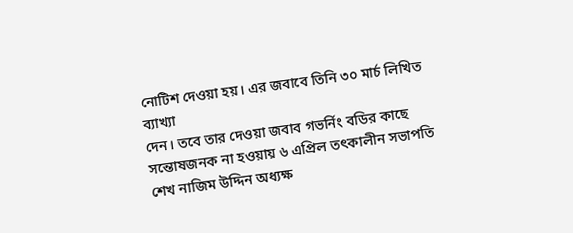নোটিশ দেওয়া হয়। এর জবাবে তিনি ৩০ মার্চ লিখিত ব্যাখ্যা
দেন। তবে তার দেওয়া জবাব গভর্নিং বডির কাছে সন্তোষজনক না হওয়ায় ৬ এপ্রিল তৎকালীন সভাপতি
শেখ নাজিম উদ্দিন অধ্যক্ষ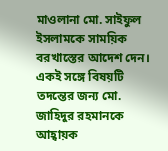মাওলানা মো. সাইফুল ইসলামকে সাময়িক বরখাস্তের আদেশ দেন।
একই সঙ্গে বিষয়টি তদন্তের জন্য মো. জাহিদুর রহমানকে আহ্বায়ক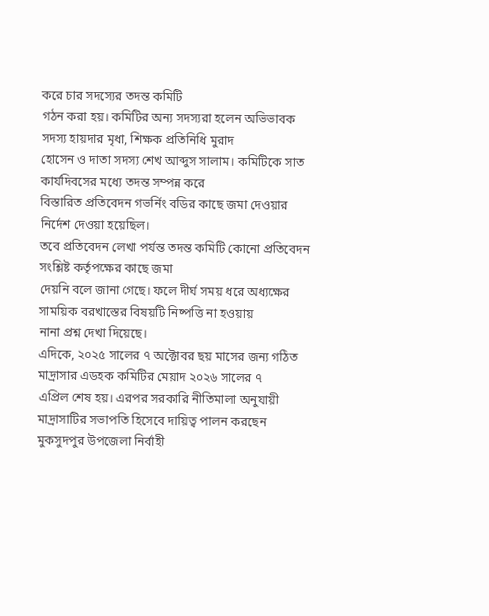করে চার সদস্যের তদন্ত কমিটি
গঠন করা হয়। কমিটির অন্য সদস্যরা হলেন অভিভাবক সদস্য হায়দার মৃধা, শিক্ষক প্রতিনিধি মুরাদ
হোসেন ও দাতা সদস্য শেখ আব্দুস সালাম। কমিটিকে সাত কার্যদিবসের মধ্যে তদন্ত সম্পন্ন করে
বিস্তারিত প্রতিবেদন গভর্নিং বডির কাছে জমা দেওয়ার নির্দেশ দেওয়া হয়েছিল।
তবে প্রতিবেদন লেখা পর্যন্ত তদন্ত কমিটি কোনো প্রতিবেদন সংশ্লিষ্ট কর্তৃপক্ষের কাছে জমা
দেয়নি বলে জানা গেছে। ফলে দীর্ঘ সময় ধরে অধ্যক্ষের সাময়িক বরখাস্তের বিষয়টি নিষ্পত্তি না হওয়ায়
নানা প্রশ্ন দেখা দিয়েছে।
এদিকে, ২০২৫ সালের ৭ অক্টোবর ছয় মাসের জন্য গঠিত মাদ্রাসার এডহক কমিটির মেয়াদ ২০২৬ সালের ৭
এপ্রিল শেষ হয়। এরপর সরকারি নীতিমালা অনুযায়ী মাদ্রাসাটির সভাপতি হিসেবে দায়িত্ব পালন করছেন
মুকসুদপুর উপজেলা নির্বাহী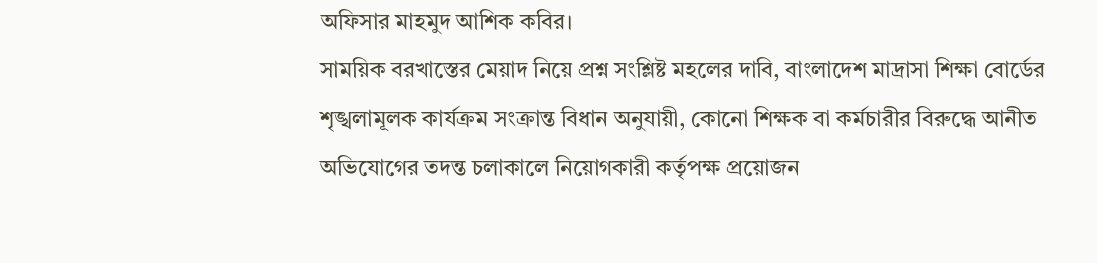অফিসার মাহমুদ আশিক কবির।
সাময়িক বরখাস্তের মেয়াদ নিয়ে প্রশ্ন সংশ্লিষ্ট মহলের দাবি, বাংলাদেশ মাদ্রাসা শিক্ষা বোর্ডের
শৃঙ্খলামূলক কার্যক্রম সংক্রান্ত বিধান অনুযায়ী, কোনো শিক্ষক বা কর্মচারীর বিরুদ্ধে আনীত
অভিযোগের তদন্ত চলাকালে নিয়োগকারী কর্তৃপক্ষ প্রয়োজন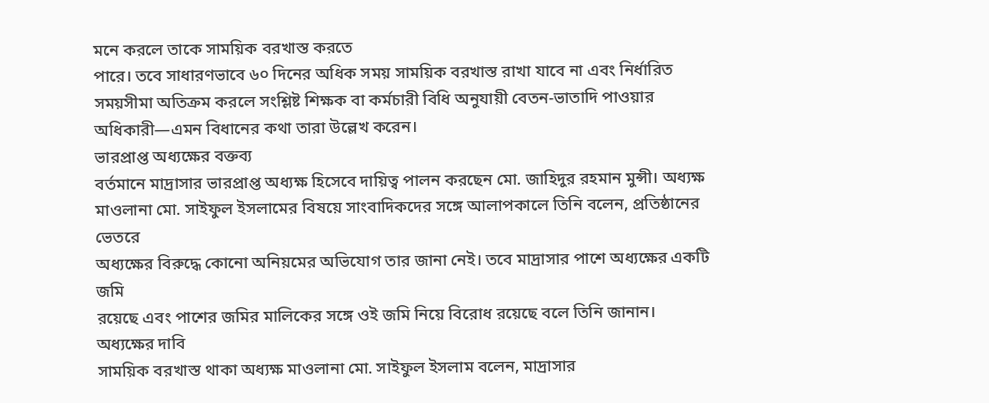মনে করলে তাকে সাময়িক বরখাস্ত করতে
পারে। তবে সাধারণভাবে ৬০ দিনের অধিক সময় সাময়িক বরখাস্ত রাখা যাবে না এবং নির্ধারিত
সময়সীমা অতিক্রম করলে সংশ্লিষ্ট শিক্ষক বা কর্মচারী বিধি অনুযায়ী বেতন-ভাতাদি পাওয়ার
অধিকারী—এমন বিধানের কথা তারা উল্লেখ করেন।
ভারপ্রাপ্ত অধ্যক্ষের বক্তব্য
বর্তমানে মাদ্রাসার ভারপ্রাপ্ত অধ্যক্ষ হিসেবে দায়িত্ব পালন করছেন মো. জাহিদুর রহমান মুন্সী। অধ্যক্ষ
মাওলানা মো. সাইফুল ইসলামের বিষয়ে সাংবাদিকদের সঙ্গে আলাপকালে তিনি বলেন, প্রতিষ্ঠানের ভেতরে
অধ্যক্ষের বিরুদ্ধে কোনো অনিয়মের অভিযোগ তার জানা নেই। তবে মাদ্রাসার পাশে অধ্যক্ষের একটি জমি
রয়েছে এবং পাশের জমির মালিকের সঙ্গে ওই জমি নিয়ে বিরোধ রয়েছে বলে তিনি জানান।
অধ্যক্ষের দাবি
সাময়িক বরখাস্ত থাকা অধ্যক্ষ মাওলানা মো. সাইফুল ইসলাম বলেন, মাদ্রাসার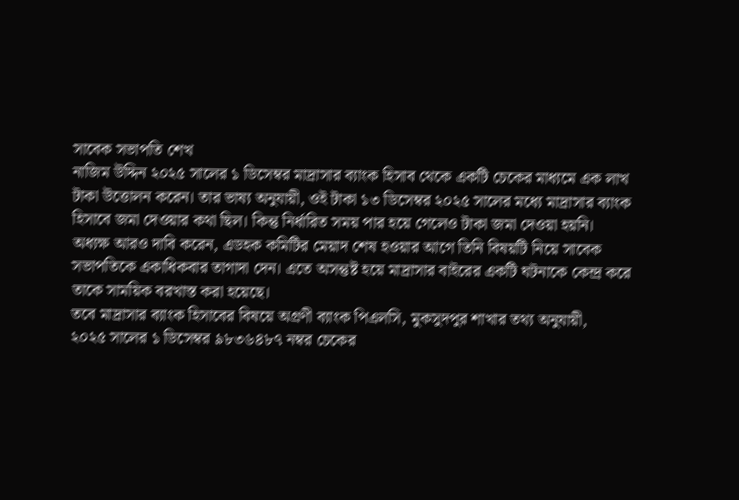সাবেক সভাপতি শেখ
নাজিম উদ্দিন ২০২৫ সালের ১ ডিসেম্বর মাদ্রাসার ব্যাংক হিসাব থেকে একটি চেকের মাধ্যমে এক লাখ
টাকা উত্তোলন করেন। তার ভাষ্য অনুযায়ী, ওই টাকা ১৩ ডিসেম্বর ২০২৫ সালের মধ্যে মাদ্রাসার ব্যাংক
হিসাবে জমা দেওয়ার কথা ছিল। কিন্তু নির্ধারিত সময় পার হয়ে গেলেও টাকা জমা দেওয়া হয়নি।
অধ্যক্ষ আরও দাবি করেন, এডহক কমিটির মেয়াদ শেষ হওয়ার আগে তিনি বিষয়টি নিয়ে সাবেক
সভাপতিকে একাধিকবার তাগাদা দেন। এতে অসন্তুষ্ট হয়ে মাদ্রাসার বাইরের একটি ঘটনাকে কেন্দ্র করে
তাকে সাময়িক বরখাস্ত করা হয়েছে।
তবে মাদ্রাসার ব্যাংক হিসাবের বিষয়ে অগ্রণী ব্যাংক পিএলসি, মুকসুদপুর শাখার তথ্য অনুযায়ী,
২০২৫ সালের ১ ডিসেম্বর ৯৮৩৬৪৮৭ নম্বর চেকের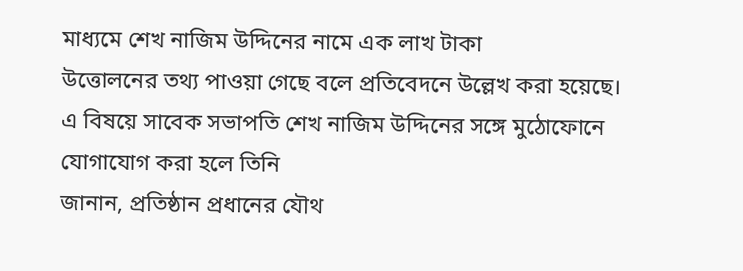মাধ্যমে শেখ নাজিম উদ্দিনের নামে এক লাখ টাকা
উত্তোলনের তথ্য পাওয়া গেছে বলে প্রতিবেদনে উল্লেখ করা হয়েছে।
এ বিষয়ে সাবেক সভাপতি শেখ নাজিম উদ্দিনের সঙ্গে মুঠোফোনে যোগাযোগ করা হলে তিনি
জানান, প্রতিষ্ঠান প্রধানের যৌথ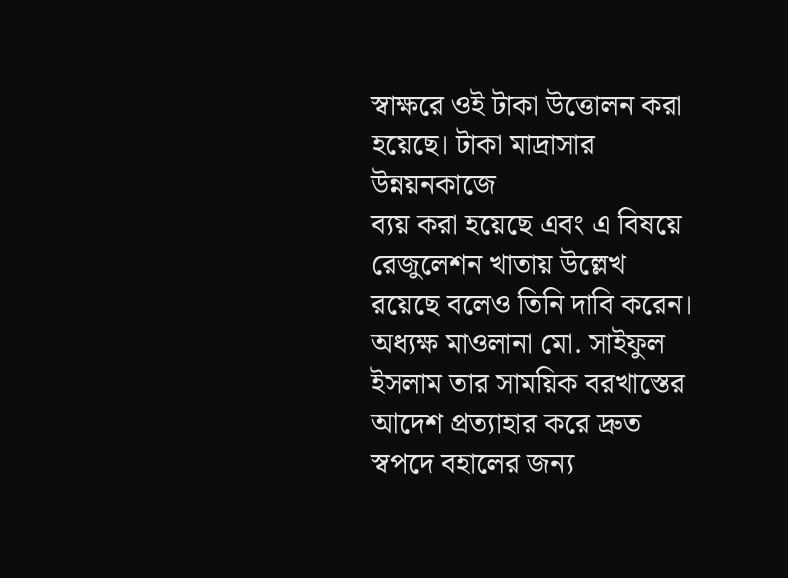স্বাক্ষরে ওই টাকা উত্তোলন করা হয়েছে। টাকা মাদ্রাসার উন্নয়নকাজে
ব্যয় করা হয়েছে এবং এ বিষয়ে রেজুলেশন খাতায় উল্লেখ রয়েছে বলেও তিনি দাবি করেন।
অধ্যক্ষ মাওলানা মো. সাইফুল ইসলাম তার সাময়িক বরখাস্তের আদেশ প্রত্যাহার করে দ্রুত স্বপদে বহালের জন্য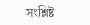সংশ্লিষ্ট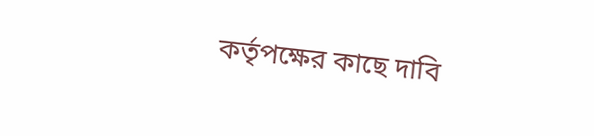কর্তৃপক্ষের কাছে দাবি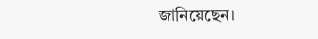জানিয়েছেন।